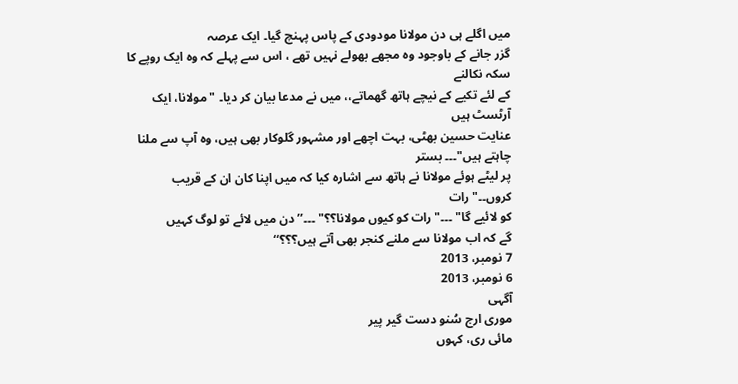میں اگلے ہی دن مولانا مودودی کے پاس پہنچ گیا۔ ایک عرصہ
گزر جانے کے باوجود وہ مجھے بھولے نہیں تھے ، اس سے پہلے کہ وہ ایک روپے کا سکہ نکالنے
کے لئے تکیے کے نیچے ہاتھ گھماتے،، میں نے مدعا بیان کر دیا۔ "مولانا، ایک آرٹسٹ ہیں
عنایت حسین بھٹی، بہت اچھے اور مشہور گلوکار بھی ہیں، وہ آپ سے ملنا چاہتے ہیں"۔۔۔ بستر
پر لیٹے ہوئے مولانا نے ہاتھ سے اشارہ کیا کہ میں اپنا کان ان کے قریب کروں۔۔"رات
کو لائیے گا" ۔۔۔"رات کو کیوں مولانا؟؟" ۔۔۔’’دن میں لائے تو لوگ کہیں
گے کہ اب مولانا سے ملنے کنجر بھی آتے ہیں؟؟؟‘‘
7 نومبر، 2013
6 نومبر، 2013
آگہی
موری ارج سُنو دست گیر پیر
مائی ری، کہوں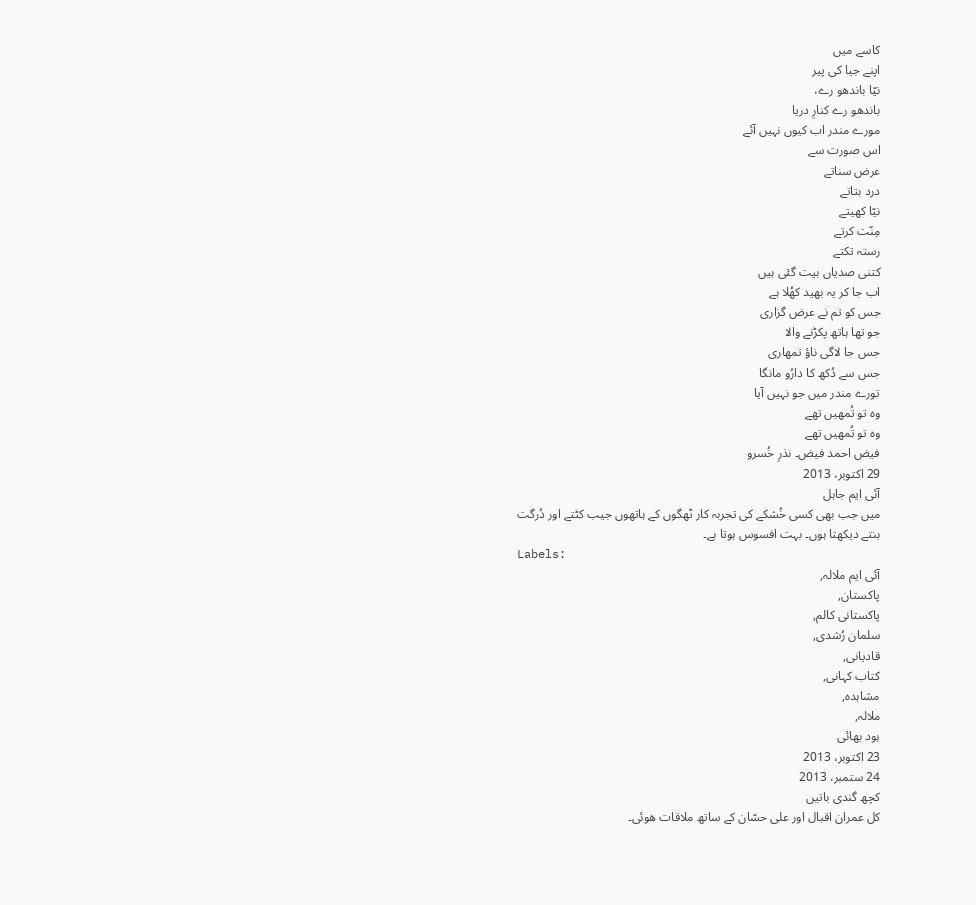کاسے میں
اپنے جیا کی پیر
نیّا باندھو رے،
باندھو رے کنارِ دریا
مورے مندر اب کیوں نہیں آئے
اس صورت سے
عرض سناتے
درد بتاتے
نیّا کھیتے
مِنّت کرتے
رستہ تکتے
کتنی صدیاں بیت گئی ہیں
اب جا کر یہ بھید کھُلا ہے
جس کو تم نے عرض گزاری
جو تھا ہاتھ پکڑنے والا
جس جا لاگی ناؤ تمھاری
جس سے دُکھ کا دارُو مانگا
تورے مندر میں جو نہیں آیا
وہ تو تُمھیں تھے
وہ تو تُمھیں تھے
فیض احمد فیض۔ نذرِ خُسرو
29 اکتوبر، 2013
آئی ایم جاہل
میں جب بھی کسی خُشکے کی تجربہ کار ٹھگوں کے ہاتھوں جیب کٹتے اور دُرگت
بنتے دیکھتا ہوں۔ بہت افسوس ہوتا ہے۔
Labels:
آئی ایم ملالہ,
پاکستان,
پاکستانی کالم,
سلمان رُشدی,
قادیانی,
کتاب کہانی,
مشاہدہ,
ملالہ,
ہود بھائی
23 اکتوبر، 2013
24 ستمبر، 2013
کچھ گندی باتیں
کل عمران اقبال اور علی حسّان کے ساتھ ملاقات ھوئی۔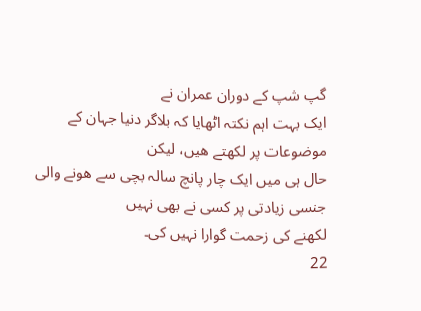گپ شپ کے دوران عمران نے
ایک بہت اہم نکتہ اٹھایا کہ بلاگر دنیا جہان کے موضوعات پر لکھتے ھیں، لیکن
حال ہی میں ایک چار پانچ سالہ بچی سے ھونے والی جنسی زیادتی پر کسی نے بھی نہیں
لکھنے کی زحمت گوارا نہیں کی۔
22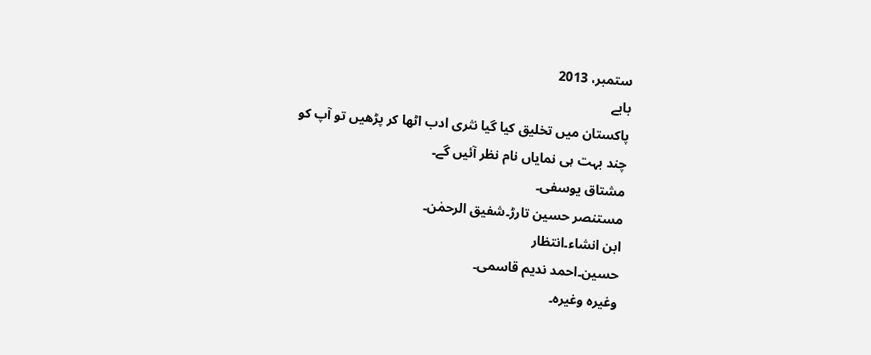ستمبر، 2013
بابے
پاکستان میں تخلیق کیا گیا نثری ادب اٹھا کر پڑھیں تو آپ کو
چند بہت ہی نمایاں نام نظر آئیں گے۔
مشتاق یوسفی۔
مستنصر حسین تارڑ۔شفیق الرحمٰن۔
ابن انشاء۔انتظار
حسین۔احمد ندیم قاسمی۔
وغیرہ وغیرہ۔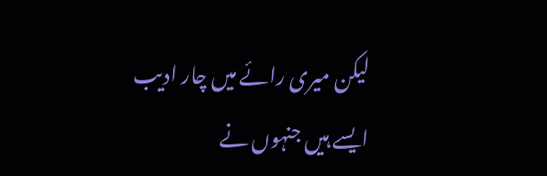لیکن میری رائے میں چار ادیب ایسے ہیں جنہوں نے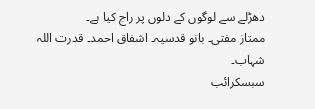دھڑلے سے لوگوں کے دلوں پر راج کیا ہے۔
ممتاز مفتی۔ بانو قدسیہ۔ اشفاق احمد۔ قدرت اللہ شہاب۔
سبسکرائب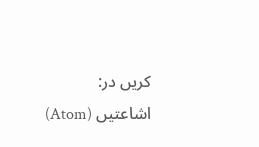کریں در:
اشاعتیں (Atom)